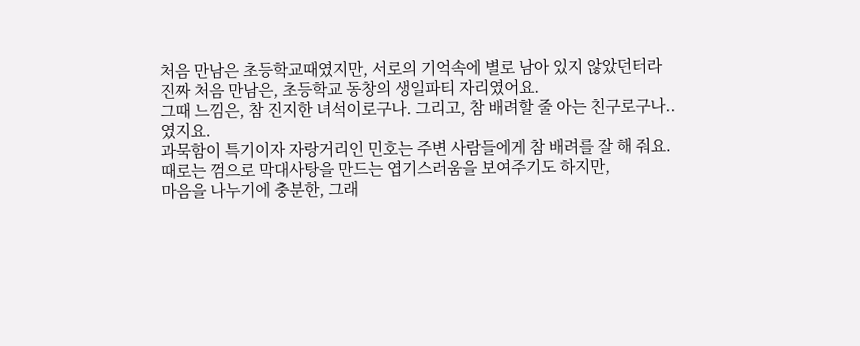처음 만남은 초등학교때였지만, 서로의 기억속에 별로 남아 있지 않았던터라
진짜 처음 만남은, 초등학교 동창의 생일파티 자리였어요.
그때 느낌은, 참 진지한 녀석이로구나. 그리고, 참 배려할 줄 아는 친구로구나.. 였지요.
과묵함이 특기이자 자랑거리인 민호는 주변 사람들에게 참 배려를 잘 해 줘요.
때로는 껌으로 막대사탕을 만드는 엽기스러움을 보여주기도 하지만,
마음을 나누기에 충분한, 그래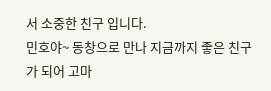서 소중한 친구 입니다.
민호야~ 동창으로 만나 지금까지 좋은 친구가 되어 고마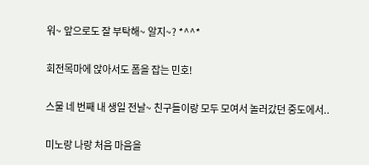워~ 앞으로도 잘 부탁해~ 알지~? *^^*

회전목마에 앉아서도 폼을 잡는 민호!

스물 네 번째 내 생일 전날~ 친구들이랑 모두 모여서 놀러갔던 중도에서..

미노랑 나랑 처음 마음을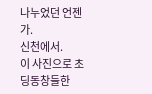나누었던 언젠가.
신천에서.
이 사진으로 초딩동창들한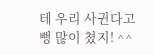테 우리 사귄다고 뻥 많이 쳤지! ^^